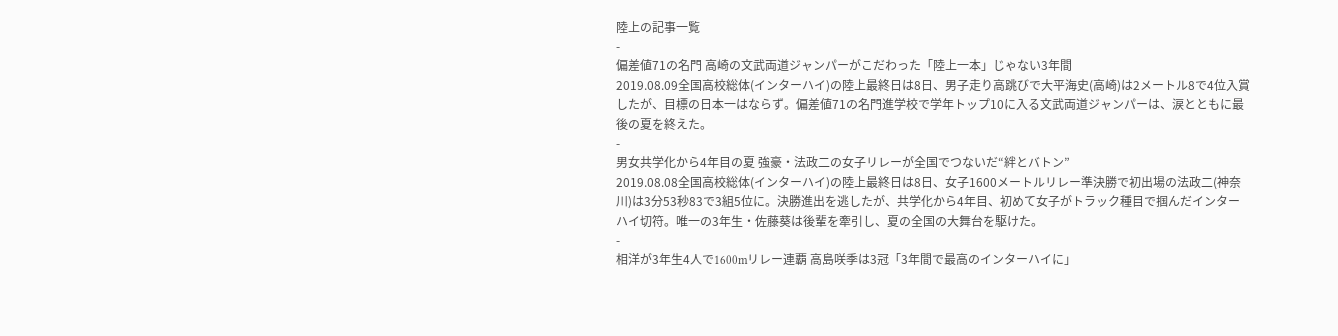陸上の記事一覧
-
偏差値71の名門 高崎の文武両道ジャンパーがこだわった「陸上一本」じゃない3年間
2019.08.09全国高校総体(インターハイ)の陸上最終日は8日、男子走り高跳びで大平海史(高崎)は2メートル8で4位入賞したが、目標の日本一はならず。偏差値71の名門進学校で学年トップ10に入る文武両道ジャンパーは、涙とともに最後の夏を終えた。
-
男女共学化から4年目の夏 強豪・法政二の女子リレーが全国でつないだ“絆とバトン”
2019.08.08全国高校総体(インターハイ)の陸上最終日は8日、女子1600メートルリレー準決勝で初出場の法政二(神奈川)は3分53秒83で3組5位に。決勝進出を逃したが、共学化から4年目、初めて女子がトラック種目で掴んだインターハイ切符。唯一の3年生・佐藤葵は後輩を牽引し、夏の全国の大舞台を駆けた。
-
相洋が3年生4人で1600mリレー連覇 高島咲季は3冠「3年間で最高のインターハイに」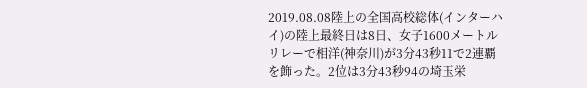2019.08.08陸上の全国高校総体(インターハイ)の陸上最終日は8日、女子1600メートルリレーで相洋(神奈川)が3分43秒11で2連覇を飾った。2位は3分43秒94の埼玉栄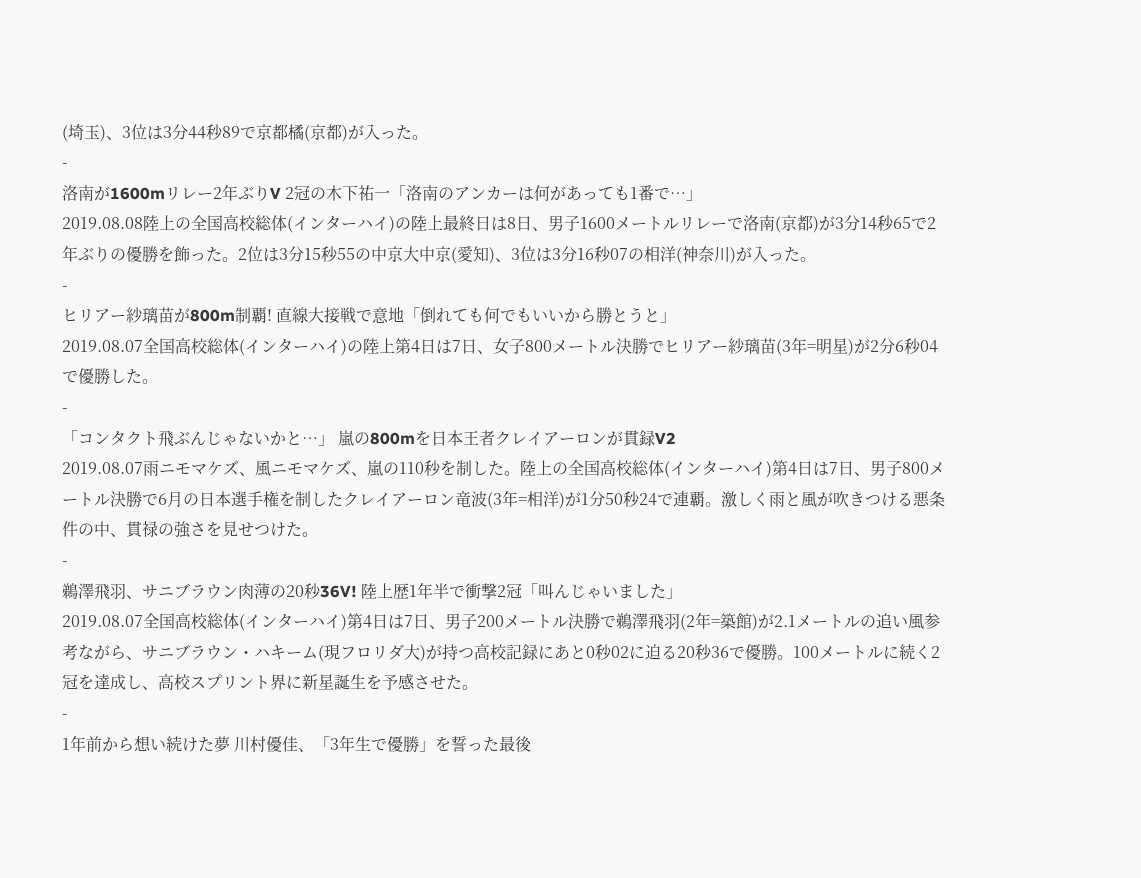(埼玉)、3位は3分44秒89で京都橘(京都)が入った。
-
洛南が1600mリレー2年ぶりV 2冠の木下祐一「洛南のアンカーは何があっても1番で…」
2019.08.08陸上の全国高校総体(インターハイ)の陸上最終日は8日、男子1600メートルリレーで洛南(京都)が3分14秒65で2年ぶりの優勝を飾った。2位は3分15秒55の中京大中京(愛知)、3位は3分16秒07の相洋(神奈川)が入った。
-
ヒリアー紗璃苗が800m制覇! 直線大接戦で意地「倒れても何でもいいから勝とうと」
2019.08.07全国高校総体(インターハイ)の陸上第4日は7日、女子800メートル決勝でヒリアー紗璃苗(3年=明星)が2分6秒04で優勝した。
-
「コンタクト飛ぶんじゃないかと…」 嵐の800mを日本王者クレイアーロンが貫録V2
2019.08.07雨ニモマケズ、風ニモマケズ、嵐の110秒を制した。陸上の全国高校総体(インターハイ)第4日は7日、男子800メートル決勝で6月の日本選手権を制したクレイアーロン竜波(3年=相洋)が1分50秒24で連覇。激しく雨と風が吹きつける悪条件の中、貫禄の強さを見せつけた。
-
鵜澤飛羽、サニブラウン肉薄の20秒36V! 陸上歴1年半で衝撃2冠「叫んじゃいました」
2019.08.07全国高校総体(インターハイ)第4日は7日、男子200メートル決勝で鵜澤飛羽(2年=築館)が2.1メートルの追い風参考ながら、サニブラウン・ハキーム(現フロリダ大)が持つ高校記録にあと0秒02に迫る20秒36で優勝。100メートルに続く2冠を達成し、高校スプリント界に新星誕生を予感させた。
-
1年前から想い続けた夢 川村優佳、「3年生で優勝」を誓った最後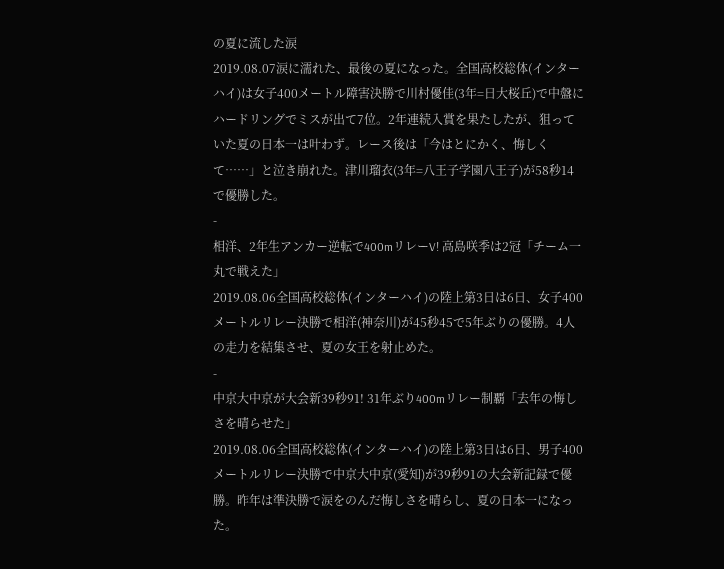の夏に流した涙
2019.08.07涙に濡れた、最後の夏になった。全国高校総体(インターハイ)は女子400メートル障害決勝で川村優佳(3年=日大桜丘)で中盤にハードリングでミスが出て7位。2年連続入賞を果たしたが、狙っていた夏の日本一は叶わず。レース後は「今はとにかく、悔しくて……」と泣き崩れた。津川瑠衣(3年=八王子学園八王子)が58秒14で優勝した。
-
相洋、2年生アンカー逆転で400mリレーV! 高島咲季は2冠「チーム一丸で戦えた」
2019.08.06全国高校総体(インターハイ)の陸上第3日は6日、女子400メートルリレー決勝で相洋(神奈川)が45秒45で5年ぶりの優勝。4人の走力を結集させ、夏の女王を射止めた。
-
中京大中京が大会新39秒91! 31年ぶり400mリレー制覇「去年の悔しさを晴らせた」
2019.08.06全国高校総体(インターハイ)の陸上第3日は6日、男子400メートルリレー決勝で中京大中京(愛知)が39秒91の大会新記録で優勝。昨年は準決勝で涙をのんだ悔しさを晴らし、夏の日本一になった。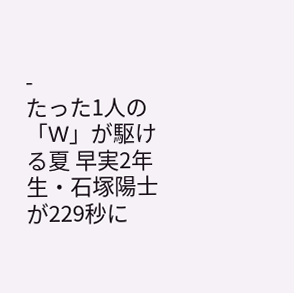-
たった1人の「W」が駆ける夏 早実2年生・石塚陽士が229秒に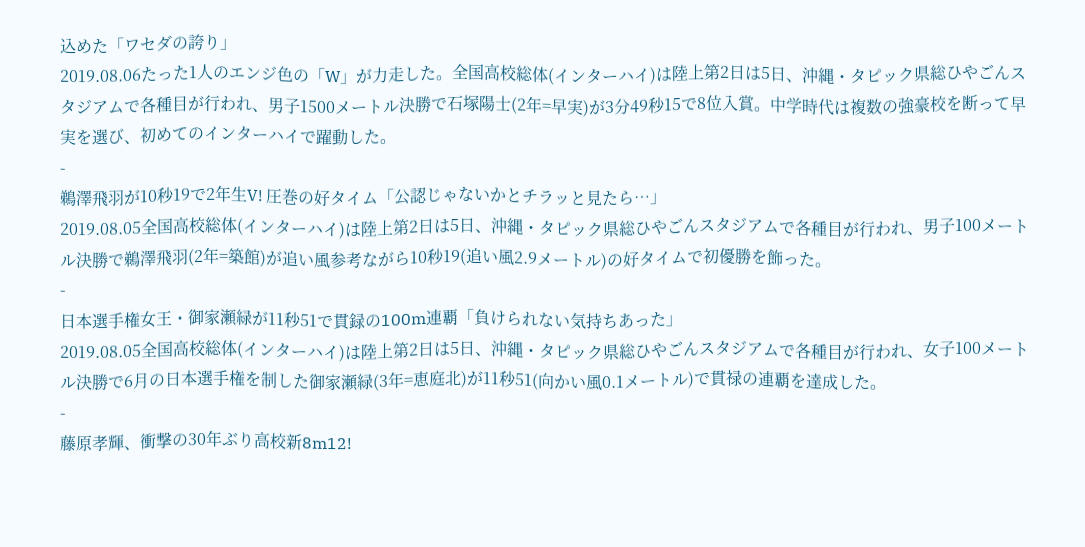込めた「ワセダの誇り」
2019.08.06たった1人のエンジ色の「W」が力走した。全国高校総体(インターハイ)は陸上第2日は5日、沖縄・タピック県総ひやごんスタジアムで各種目が行われ、男子1500メートル決勝で石塚陽士(2年=早実)が3分49秒15で8位入賞。中学時代は複数の強豪校を断って早実を選び、初めてのインターハイで躍動した。
-
鵜澤飛羽が10秒19で2年生V! 圧巻の好タイム「公認じゃないかとチラッと見たら…」
2019.08.05全国高校総体(インターハイ)は陸上第2日は5日、沖縄・タピック県総ひやごんスタジアムで各種目が行われ、男子100メートル決勝で鵜澤飛羽(2年=築館)が追い風参考ながら10秒19(追い風2.9メートル)の好タイムで初優勝を飾った。
-
日本選手権女王・御家瀬緑が11秒51で貫録の100m連覇「負けられない気持ちあった」
2019.08.05全国高校総体(インターハイ)は陸上第2日は5日、沖縄・タピック県総ひやごんスタジアムで各種目が行われ、女子100メートル決勝で6月の日本選手権を制した御家瀬緑(3年=恵庭北)が11秒51(向かい風0.1メートル)で貫禄の連覇を達成した。
-
藤原孝輝、衝撃の30年ぶり高校新8m12!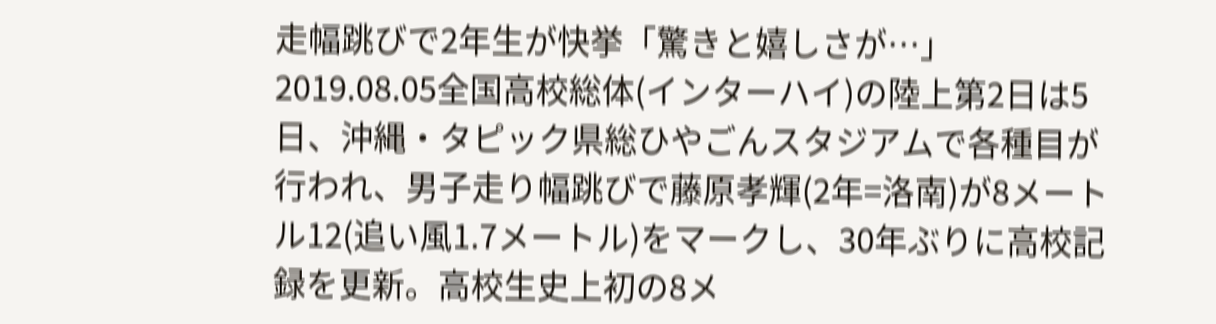走幅跳びで2年生が快挙「驚きと嬉しさが…」
2019.08.05全国高校総体(インターハイ)の陸上第2日は5日、沖縄・タピック県総ひやごんスタジアムで各種目が行われ、男子走り幅跳びで藤原孝輝(2年=洛南)が8メートル12(追い風1.7メートル)をマークし、30年ぶりに高校記録を更新。高校生史上初の8メ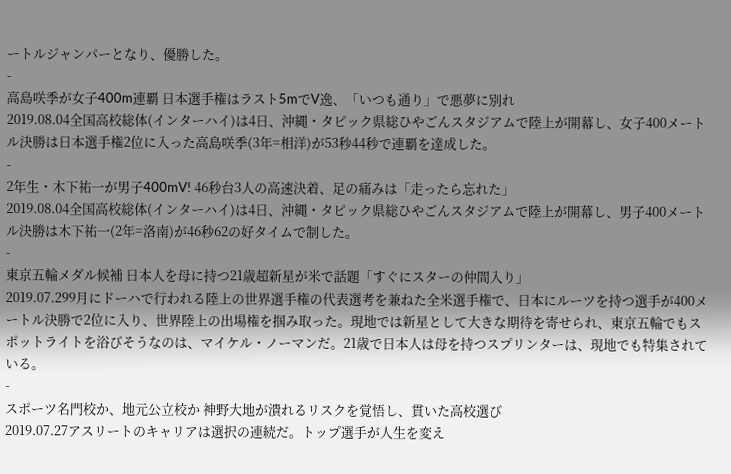ートルジャンパーとなり、優勝した。
-
高島咲季が女子400m連覇 日本選手権はラスト5mでV逸、「いつも通り」で悪夢に別れ
2019.08.04全国高校総体(インターハイ)は4日、沖縄・タピック県総ひやごんスタジアムで陸上が開幕し、女子400メートル決勝は日本選手権2位に入った高島咲季(3年=相洋)が53秒44秒で連覇を達成した。
-
2年生・木下祐一が男子400mV! 46秒台3人の高速決着、足の痛みは「走ったら忘れた」
2019.08.04全国高校総体(インターハイ)は4日、沖縄・タピック県総ひやごんスタジアムで陸上が開幕し、男子400メートル決勝は木下祐一(2年=洛南)が46秒62の好タイムで制した。
-
東京五輪メダル候補 日本人を母に持つ21歳超新星が米で話題「すぐにスターの仲間入り」
2019.07.299月にドーハで行われる陸上の世界選手権の代表選考を兼ねた全米選手権で、日本にルーツを持つ選手が400メートル決勝で2位に入り、世界陸上の出場権を掴み取った。現地では新星として大きな期待を寄せられ、東京五輪でもスポットライトを浴びそうなのは、マイケル・ノーマンだ。21歳で日本人は母を持つスプリンターは、現地でも特集されている。
-
スポーツ名門校か、地元公立校か 神野大地が潰れるリスクを覚悟し、貫いた高校選び
2019.07.27アスリートのキャリアは選択の連続だ。トップ選手が人生を変え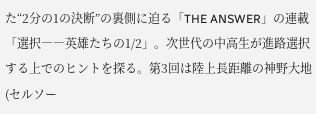た“2分の1の決断”の裏側に迫る「THE ANSWER」の連載「選択――英雄たちの1/2」。次世代の中高生が進路選択する上でのヒントを探る。第3回は陸上長距離の神野大地(セルソー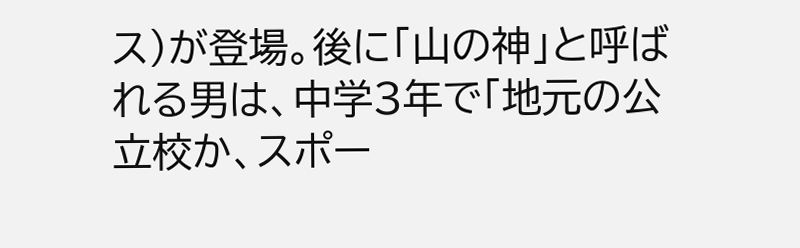ス)が登場。後に「山の神」と呼ばれる男は、中学3年で「地元の公立校か、スポー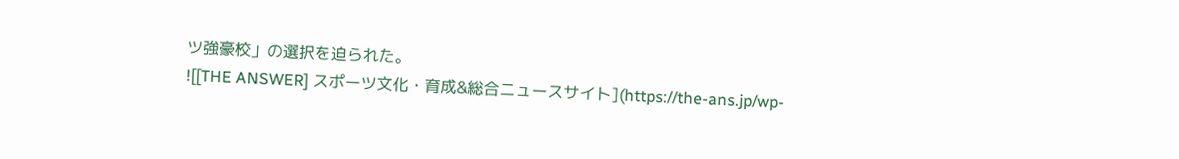ツ強豪校」の選択を迫られた。
![[THE ANSWER] スポーツ文化・育成&総合ニュースサイト](https://the-ans.jp/wp-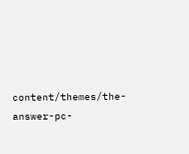content/themes/the-answer-pc-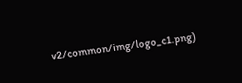v2/common/img/logo_c1.png)